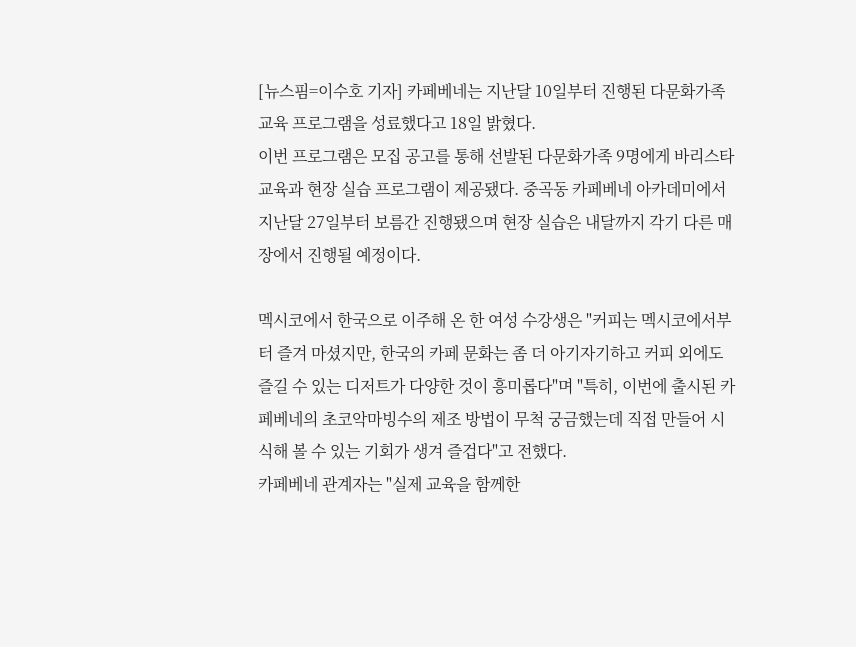[뉴스핌=이수호 기자] 카페베네는 지난달 10일부터 진행된 다문화가족 교육 프로그램을 성료했다고 18일 밝혔다.
이번 프로그램은 모집 공고를 통해 선발된 다문화가족 9명에게 바리스타 교육과 현장 실습 프로그램이 제공됐다. 중곡동 카페베네 아카데미에서 지난달 27일부터 보름간 진행됐으며 현장 실습은 내달까지 각기 다른 매장에서 진행될 예정이다.

멕시코에서 한국으로 이주해 온 한 여성 수강생은 "커피는 멕시코에서부터 즐겨 마셨지만, 한국의 카페 문화는 좀 더 아기자기하고 커피 외에도 즐길 수 있는 디저트가 다양한 것이 흥미롭다"며 "특히, 이번에 출시된 카페베네의 초코악마빙수의 제조 방법이 무척 궁금했는데 직접 만들어 시식해 볼 수 있는 기회가 생겨 즐겁다"고 전했다.
카페베네 관계자는 "실제 교육을 함께한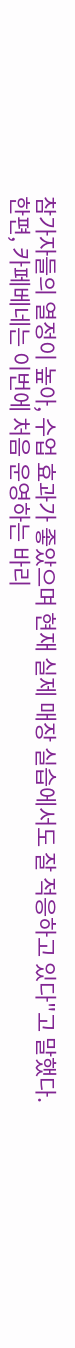참가자들의 열정이 높아, 수업 효과가 좋았으며 현재 실제 매장 실습에서도 잘 적응하고 있다"고 말했다.
한편, 카페베네는 이번에 처음 운영하는 바리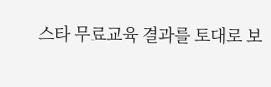스타 무료교육 결과를 토대로 보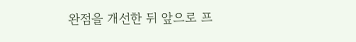완점을 개선한 뒤 앞으로 프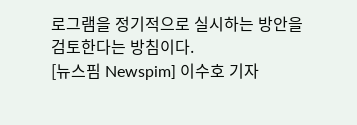로그램을 정기적으로 실시하는 방안을 검토한다는 방침이다.
[뉴스핌 Newspim] 이수호 기자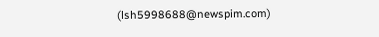(lsh5998688@newspim.com)